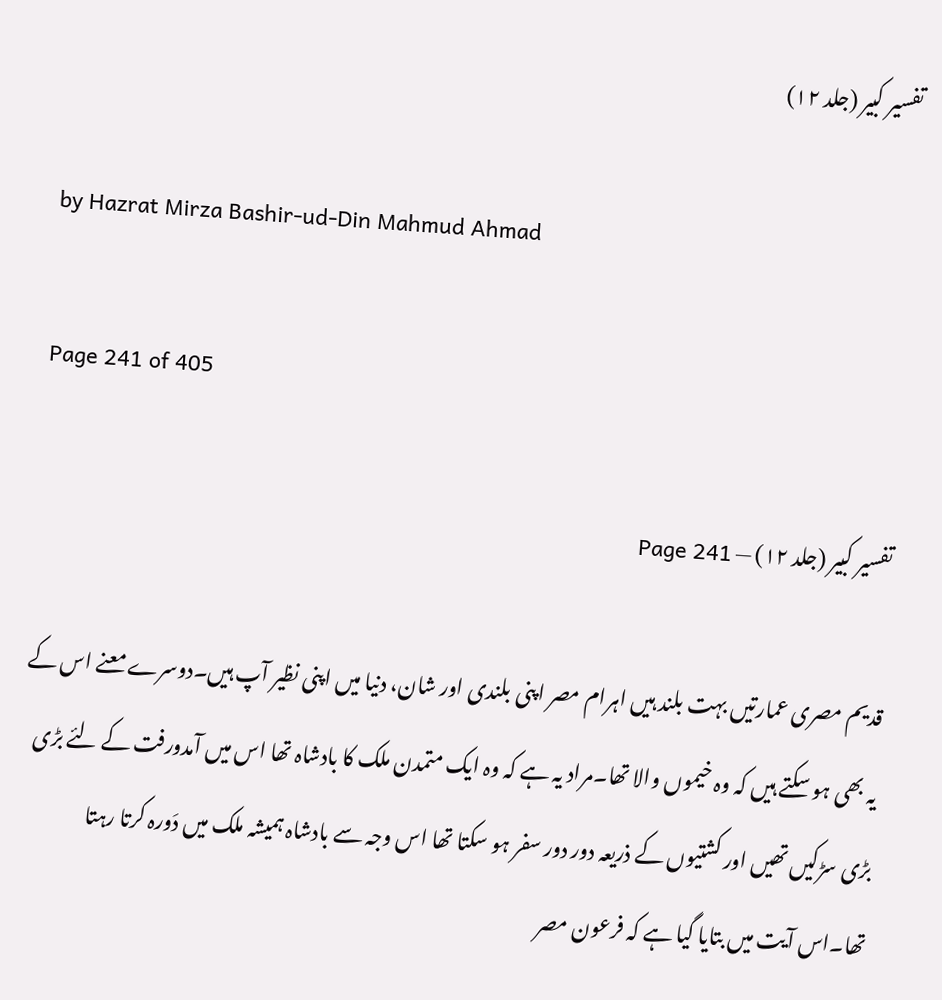تفسیر کبیر (جلد ۱۲)

by Hazrat Mirza Bashir-ud-Din Mahmud Ahmad

Page 241 of 405

تفسیر کبیر (جلد ۱۲) — Page 241

قدیم مصری عمارتیں بہت بلند ہیں اہرام مصر اپنی بلندی اور شان، دنیا میں اپنی نظیر آپ ہیں۔دوسرے معنے اس کے یہ بھی ہو سکتے ہیں کہ وہ خیموں والا تھا۔مراد یہ ہے کہ وہ ایک متمدن ملک کا بادشاہ تھا اس میں آمدورفت کے لئے بڑی بڑی سڑکیں تھیں اور کشتیوں کے ذریعہ دور دور سفر ہو سکتا تھا اس وجہ سے بادشاہ ہمیشہ ملک میں دَورہ کرتا رہتا تھا۔اس آیت میں بتایا گیا ہے کہ فرعون مصر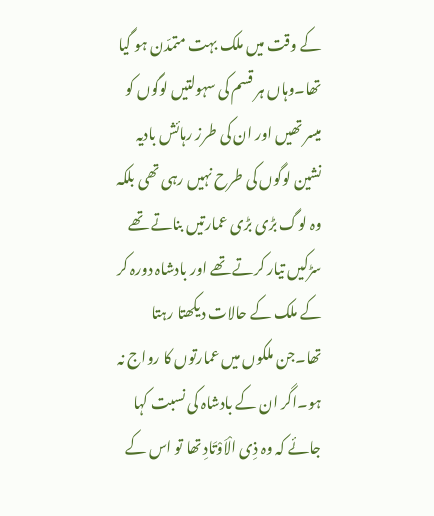کے وقت میں ملک بہت متمدّن ہو گیا تھا۔وہاں ہر قسم کی سہولتیں لوگوں کو میسر تھیں اور ان کی طرز رہائش بادیہ نشین لوگوں کی طرح نہیں رہی تھی بلکہ وہ لوگ بڑی بڑی عمارتیں بناتے تھے سڑکیں تیار کرتے تھے اور بادشاہ دورہ کر کے ملک کے حالات دیکھتا رہتا تھا۔جن ملکوں میں عمارتوں کا رواج نہ ہو۔اگر ان کے بادشاہ کی نسبت کہا جائے کہ وہ ذِی الْاَوْتَادِ تھا تو اس کے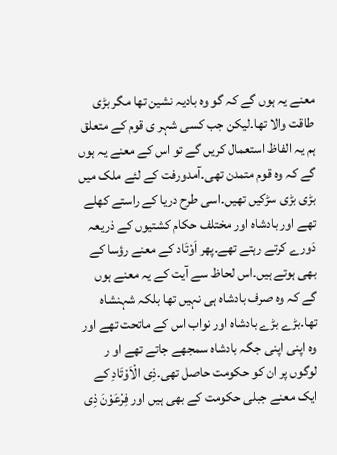معنے یہ ہوں گے کہ گو وہ بادیہ نشین تھا مگر بڑی طاقت والا تھا۔لیکن جب کسی شہر ی قوم کے متعلق ہم یہ الفاظ استعمال کریں گے تو اس کے معنے یہ ہوں گے کہ وہ قوم متمدن تھی۔آمدورفت کے لئے ملک میں بڑی بڑی سڑکیں تھیں۔اسی طرح دریا کے راستے کھلے تھے اور بادشاہ اور مختلف حکام کشتیوں کے ذریعہ دَورے کرتے رہتے تھے۔پھر اَوْتَاد کے معنے رؤسا کے بھی ہوتے ہیں۔اس لحاظ سے آیت کے یہ معنے ہوں گے کہ وہ صرف بادشاہ ہی نہیں تھا بلکہ شہنشاہ تھا۔بڑے بڑے بادشاہ اور نواب اس کے ماتحت تھے اور وہ اپنی اپنی جگہ بادشاہ سمجھے جاتے تھے او ر لوگوں پر ان کو حکومت حاصل تھی۔ذِی الْاَوْتَادِ کے ایک معنے جبلی حکومت کے بھی ہیں اور فِرْعَوْنَ ذِی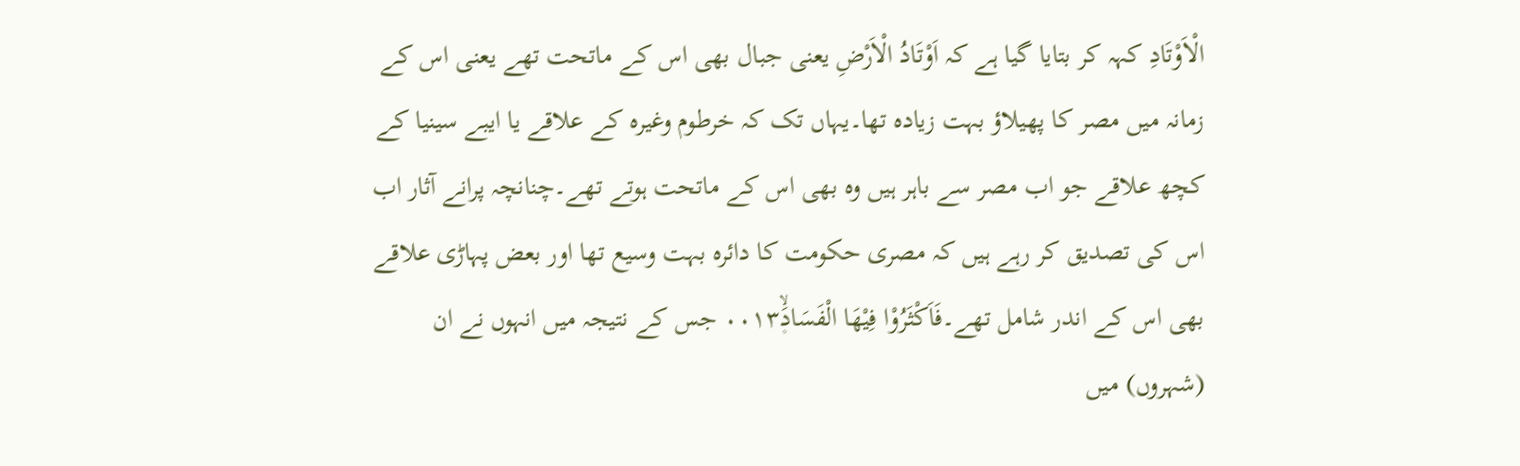الْاَوْتَادِ کہہ کر بتایا گیا ہے کہ اَوْتَادُ الْاَرْضِ یعنی جبال بھی اس کے ماتحت تھے یعنی اس کے زمانہ میں مصر کا پھیلاؤ بہت زیادہ تھا۔یہاں تک کہ خرطوم وغیرہ کے علاقے یا ایبے سینیا کے کچھ علاقے جو اب مصر سے باہر ہیں وہ بھی اس کے ماتحت ہوتے تھے۔چنانچہ پرانے آثار اب اس کی تصدیق کر رہے ہیں کہ مصری حکومت کا دائرہ بہت وسیع تھا اور بعض پہاڑی علاقے بھی اس کے اندر شامل تھے۔فَاَكْثَرُوْا فِيْهَا الْفَسَادَ۪ۙ۰۰۱۳ جس کے نتیجہ میں انہوں نے ان (شہروں) میں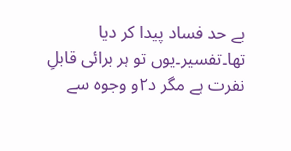بے حد فساد پیدا کر دیا تھا۔تفسیر۔یوں تو ہر برائی قابلِ نفرت ہے مگر د۲و وجوہ سے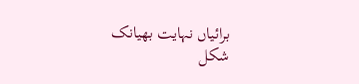برائیاں نہایت بھیانک شکل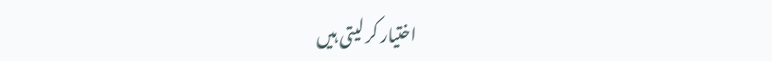اختیار کر لیتی ہیں